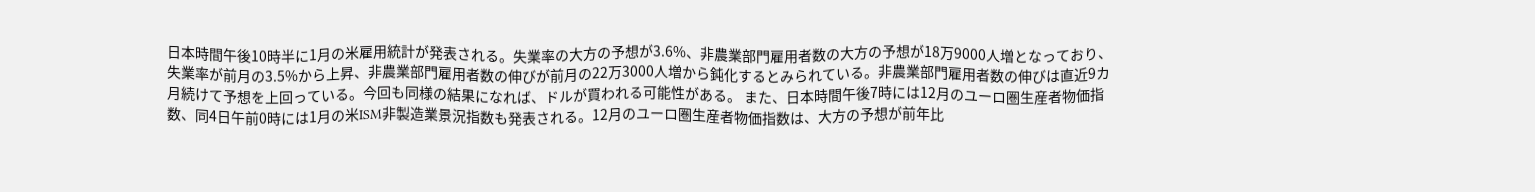日本時間午後10時半に1月の米雇用統計が発表される。失業率の大方の予想が3.6%、非農業部門雇用者数の大方の予想が18万9000人増となっており、失業率が前月の3.5%から上昇、非農業部門雇用者数の伸びが前月の22万3000人増から鈍化するとみられている。非農業部門雇用者数の伸びは直近9カ月続けて予想を上回っている。今回も同様の結果になれば、ドルが買われる可能性がある。 また、日本時間午後7時には12月のユーロ圏生産者物価指数、同4日午前0時には1月の米ISM非製造業景況指数も発表される。12月のユーロ圏生産者物価指数は、大方の予想が前年比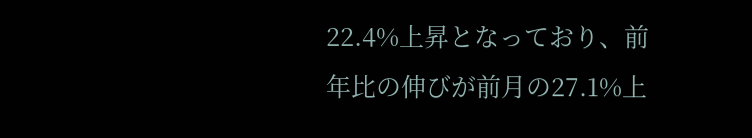22.4%上昇となっており、前年比の伸びが前月の27.1%上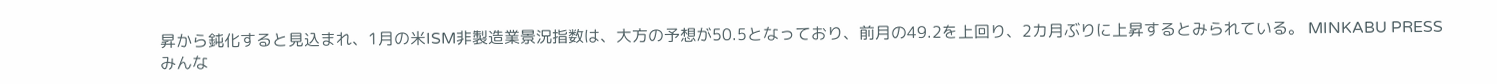昇から鈍化すると見込まれ、1月の米ISM非製造業景況指数は、大方の予想が50.5となっており、前月の49.2を上回り、2カ月ぶりに上昇するとみられている。 MINKABU PRESS
みんな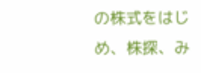の株式をはじめ、株探、み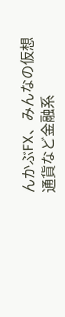んかぶFX、みんなの仮想通貨など金融系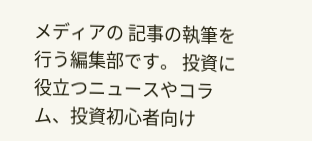メディアの 記事の執筆を行う編集部です。 投資に役立つニュースやコラム、投資初心者向け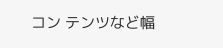コン テンツなど幅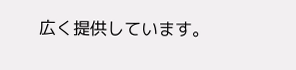広く提供しています。